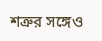শত্রুর সঙ্গেও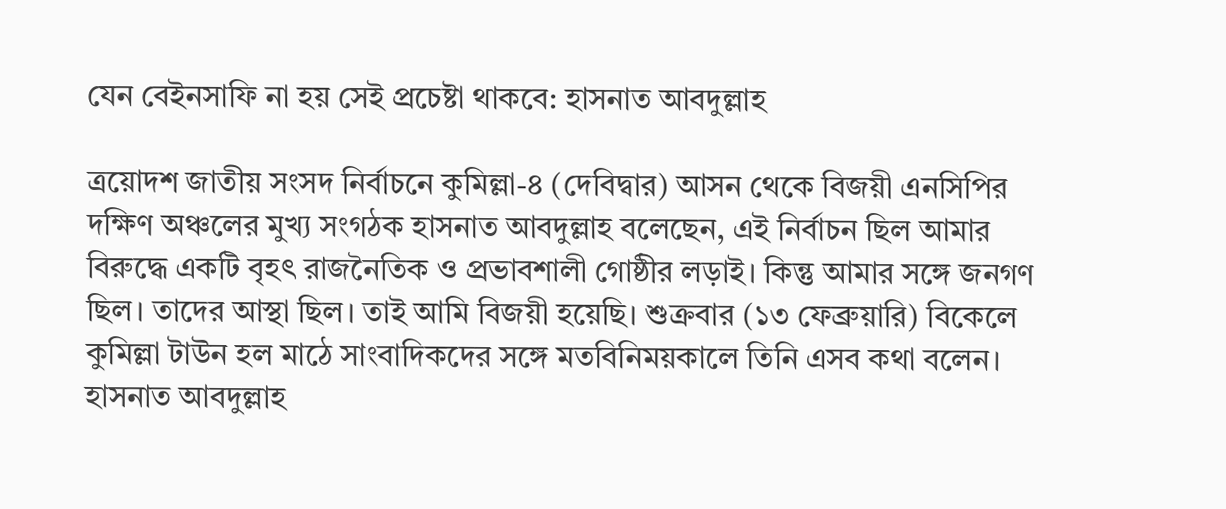যেন বেইনসাফি না হয় সেই প্রচেষ্টা থাকবে: হাসনাত আবদুল্লাহ

ত্রয়োদশ জাতীয় সংসদ নির্বাচনে কুমিল্লা-৪ (দেবিদ্বার) আসন থেকে বিজয়ী এনসিপির দক্ষিণ অঞ্চলের মুখ্য সংগঠক হাসনাত আবদুল্লাহ বলেছেন, এই নির্বাচন ছিল আমার বিরুদ্ধে একটি বৃহৎ রাজনৈতিক ও প্রভাবশালী গোষ্ঠীর লড়াই। কিন্তু আমার সঙ্গে জনগণ ছিল। তাদের আস্থা ছিল। তাই আমি বিজয়ী হয়েছি। শুক্রবার (১৩ ফেব্রুয়ারি) বিকেলে কুমিল্লা টাউন হল মাঠে সাংবাদিকদের সঙ্গে মতবিনিময়কালে তিনি এসব কথা বলেন। হাসনাত আবদুল্লাহ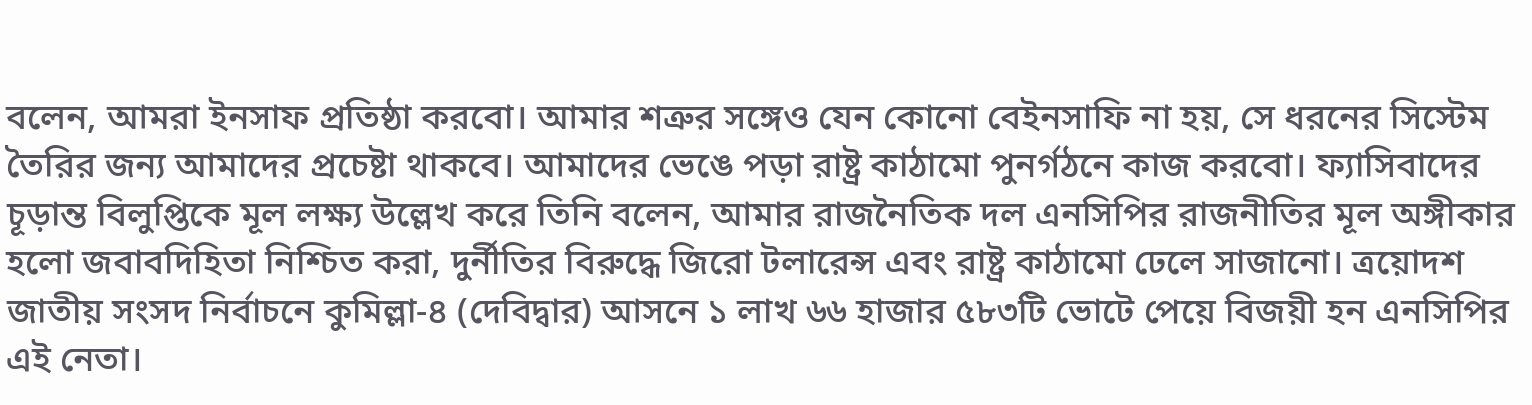বলেন, আমরা ইনসাফ প্রতিষ্ঠা করবো। আমার শত্রুর সঙ্গেও যেন কোনো বেইনসাফি না হয়, সে ধরনের সিস্টেম তৈরির জন্য আমাদের প্রচেষ্টা থাকবে। আমাদের ভেঙে পড়া রাষ্ট্র কাঠামো পুনর্গঠনে কাজ করবো। ফ্যাসিবাদের চূড়ান্ত বিলুপ্তিকে মূল লক্ষ্য উল্লেখ করে তিনি বলেন, আমার রাজনৈতিক দল এনসিপির রাজনীতির মূল অঙ্গীকার হলো জবাবদিহিতা নিশ্চিত করা, দুর্নীতির বিরুদ্ধে জিরো টলারেন্স এবং রাষ্ট্র কাঠামো ঢেলে সাজানো। ত্রয়োদশ জাতীয় সংসদ নির্বাচনে কুমিল্লা-৪ (দেবিদ্বার) আসনে ১ লাখ ৬৬ হাজার ৫৮৩টি ভোটে পেয়ে বিজয়ী হন এনসিপির এই নেতা।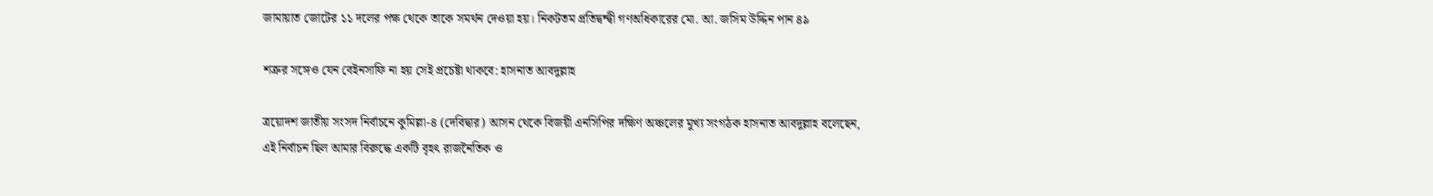জামায়াত জোটের ১১ দলের পক্ষ থেকে তাকে সমর্থন দেওয়া হয়। নিকটতম প্রতিদ্বন্দ্বী গণঅধিকারের মো. আ. জসিম উদ্দিন পান ৪৯

শত্রুর সঙ্গেও যেন বেইনসাফি না হয় সেই প্রচেষ্টা থাকবে: হাসনাত আবদুল্লাহ

ত্রয়োদশ জাতীয় সংসদ নির্বাচনে কুমিল্লা-৪ (দেবিদ্বার) আসন থেকে বিজয়ী এনসিপির দক্ষিণ অঞ্চলের মুখ্য সংগঠক হাসনাত আবদুল্লাহ বলেছেন, এই নির্বাচন ছিল আমার বিরুদ্ধে একটি বৃহৎ রাজনৈতিক ও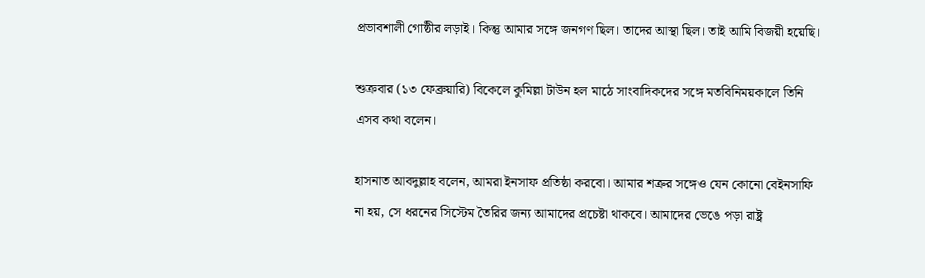প্রভাবশালী গোষ্ঠীর লড়াই। কিন্তু আমার সঙ্গে জনগণ ছিল। তাদের আস্থা ছিল। তাই আমি বিজয়ী হয়েছি।

শুক্রবার (১৩ ফেব্রুয়ারি) বিকেলে কুমিল্লা টাউন হল মাঠে সাংবাদিকদের সঙ্গে মতবিনিময়কালে তিনি এসব কথা বলেন।

হাসনাত আবদুল্লাহ বলেন, আমরা ইনসাফ প্রতিষ্ঠা করবো। আমার শত্রুর সঙ্গেও যেন কোনো বেইনসাফি না হয়, সে ধরনের সিস্টেম তৈরির জন্য আমাদের প্রচেষ্টা থাকবে। আমাদের ভেঙে পড়া রাষ্ট্র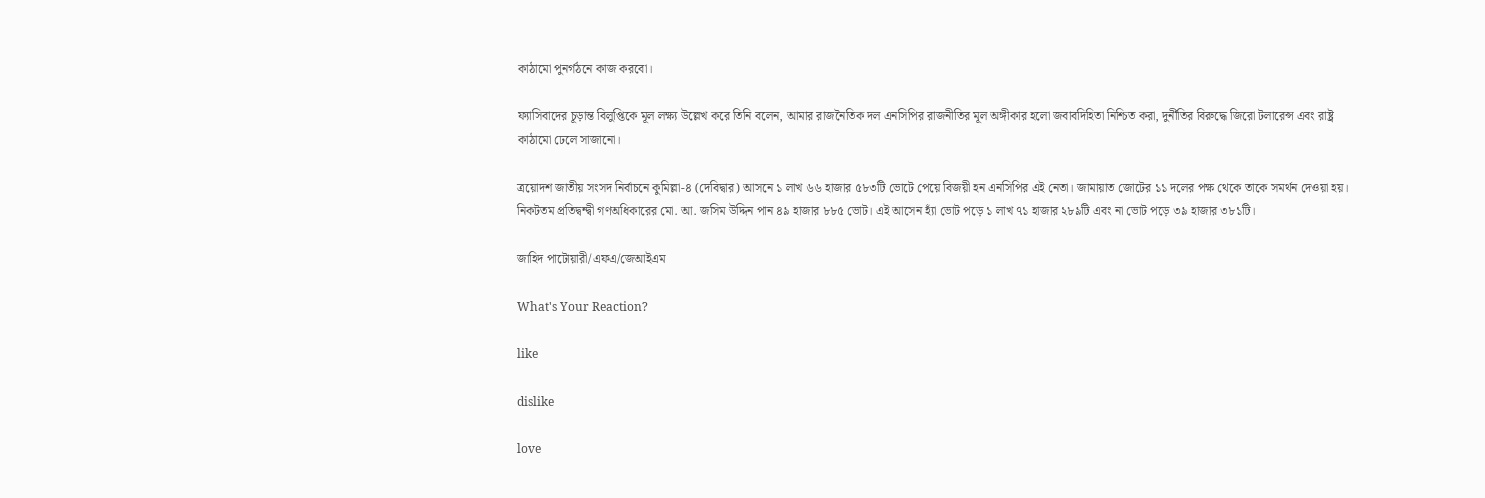কাঠামো পুনর্গঠনে কাজ করবো।

ফ্যাসিবাদের চূড়ান্ত বিলুপ্তিকে মূল লক্ষ্য উল্লেখ করে তিনি বলেন, আমার রাজনৈতিক দল এনসিপির রাজনীতির মূল অঙ্গীকার হলো জবাবদিহিতা নিশ্চিত করা, দুর্নীতির বিরুদ্ধে জিরো টলারেন্স এবং রাষ্ট্র কাঠামো ঢেলে সাজানো।

ত্রয়োদশ জাতীয় সংসদ নির্বাচনে কুমিল্লা-৪ (দেবিদ্বার) আসনে ১ লাখ ৬৬ হাজার ৫৮৩টি ভোটে পেয়ে বিজয়ী হন এনসিপির এই নেতা। জামায়াত জোটের ১১ দলের পক্ষ থেকে তাকে সমর্থন দেওয়া হয়। নিকটতম প্রতিদ্বন্দ্বী গণঅধিকারের মো. আ. জসিম উদ্দিন পান ৪৯ হাজার ৮৮৫ ভোট। এই আসেন হ্যাঁ ভোট পড়ে ১ লাখ ৭১ হাজার ২৮৯টি এবং না ভোট পড়ে ৩৯ হাজার ৩৮১টি।

জাহিদ পাটোয়ারী/এফএ/জেআইএম

What's Your Reaction?

like

dislike

love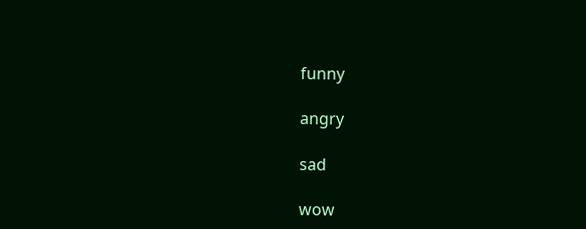funny

angry

sad

wow